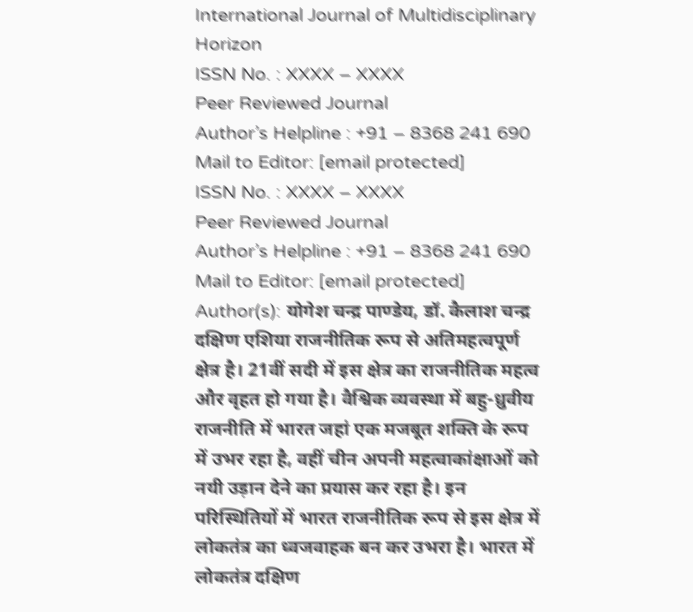International Journal of Multidisciplinary Horizon
ISSN No. : XXXX – XXXX
Peer Reviewed Journal
Author’s Helpline : +91 – 8368 241 690
Mail to Editor: [email protected]
ISSN No. : XXXX – XXXX
Peer Reviewed Journal
Author’s Helpline : +91 – 8368 241 690
Mail to Editor: [email protected]
Author(s): योगेश चन्द्र पाण्डेय, डॉ. कैलाश चन्द्र
दक्षिण एशिया राजनीतिक रूप से अतिमहत्वपूर्ण क्षेत्र है। 21वीं सदी में इस क्षेत्र का राजनीतिक महत्व और वृहत हो गया है। वैश्विक व्यवस्था में बहु-ध्रुवीय राजनीति में भारत जहां एक मजबूत शक्ति के रूप में उभर रहा है, वहीं चीन अपनी महत्वाकांक्षाओं को नयी उड़ान देने का प्रयास कर रहा है। इन परिस्थितियों में भारत राजनीतिक रूप से इस क्षेत्र में लोकतंत्र का ध्वजवाहक बन कर उभरा है। भारत में लोकतंत्र दक्षिण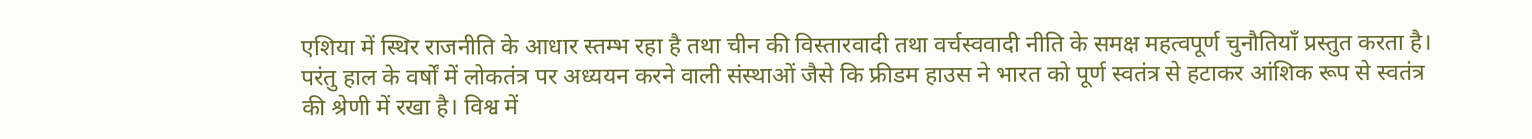एशिया में स्थिर राजनीति के आधार स्तम्भ रहा है तथा चीन की विस्तारवादी तथा वर्चस्ववादी नीति के समक्ष महत्वपूर्ण चुनौतियाँ प्रस्तुत करता है। परंतु हाल के वर्षों में लोकतंत्र पर अध्ययन करने वाली संस्थाओं जैसे कि फ्रीडम हाउस ने भारत को पूर्ण स्वतंत्र से हटाकर आंशिक रूप से स्वतंत्र की श्रेणी में रखा है। विश्व में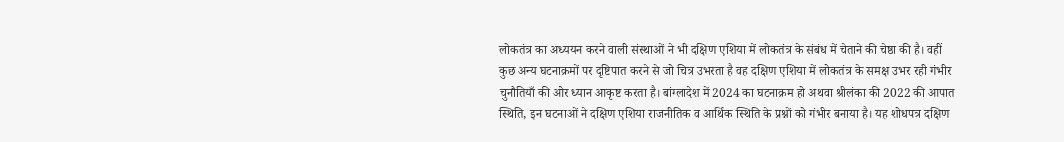लोकतंत्र का अध्ययन करने वाली संस्थाओं ने भी दक्षिण एशिया में लोकतंत्र के संबंध में चेताने की चेष्ठा की है। वहीं कुछ अन्य घटनाक्रमों पर दृष्टिपात करने से जो चित्र उभरता है वह दक्षिण एशिया में लोकतंत्र के समक्ष उभर रही गंभीर चुनौतियाँ की ओर ध्यान आकृष्ट करता है। बांग्लादेश में 2024 का घटनाक्रम हो अथवा श्रीलंका की 2022 की आपात स्थिति, इन घटनाओं ने दक्षिण एशिया राजनीतिक व आर्थिक स्थिति के प्रश्नों को गंभीर बनाया है। यह शोधपत्र दक्षिण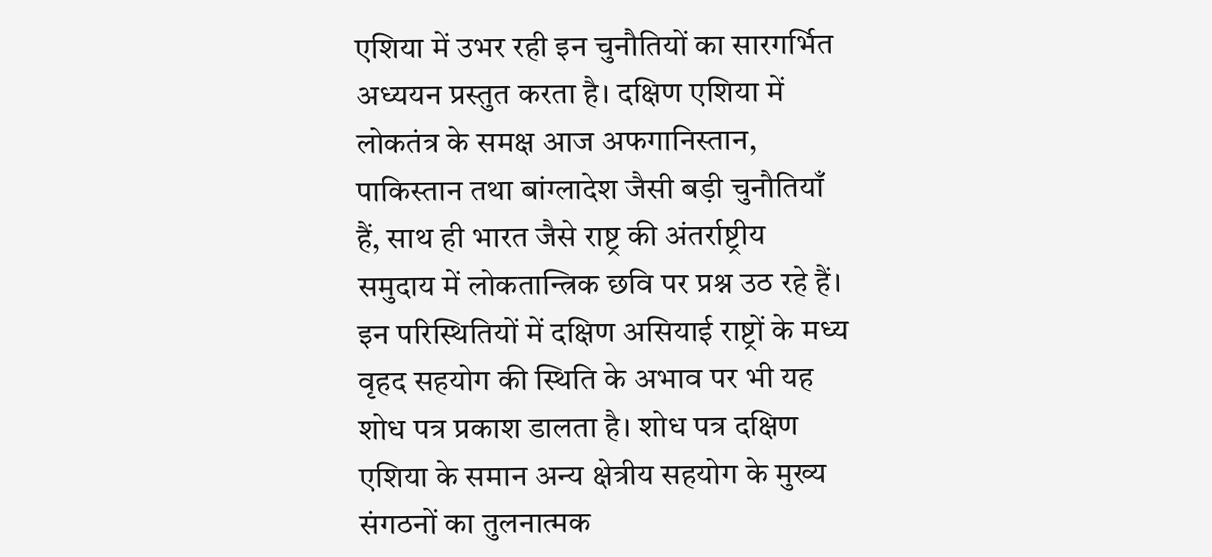एशिया में उभर रही इन चुनौतियों का सारगर्भित अध्ययन प्रस्तुत करता है। दक्षिण एशिया में लोकतंत्र के समक्ष आज अफगानिस्तान, पाकिस्तान तथा बांग्लादेश जैसी बड़ी चुनौतियाँ हैं, साथ ही भारत जैसे राष्ट्र की अंतर्राष्ट्रीय समुदाय में लोकतान्त्रिक छवि पर प्रश्न उठ रहे हैं। इन परिस्थितियों में दक्षिण असियाई राष्ट्रों के मध्य वृहद सहयोग की स्थिति के अभाव पर भी यह शोध पत्र प्रकाश डालता है। शोध पत्र दक्षिण एशिया के समान अन्य क्षेत्रीय सहयोग के मुख्य संगठनों का तुलनात्मक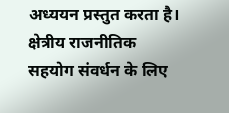अध्ययन प्रस्तुत करता है। क्षेत्रीय राजनीतिक सहयोग संवर्धन के लिए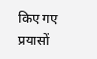किए गए प्रयासों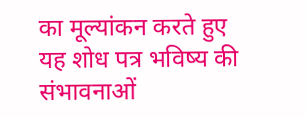का मूल्यांकन करते हुए यह शोध पत्र भविष्य की संभावनाओं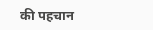की पहचान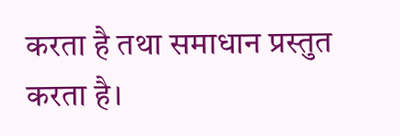करता है तथा समाधान प्रस्तुत करता है।